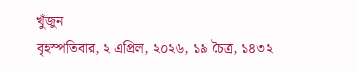খুঁজুন
বৃহস্পতিবার, ২ এপ্রিল, ২০২৬, ১৯ চৈত্র, ১৪৩২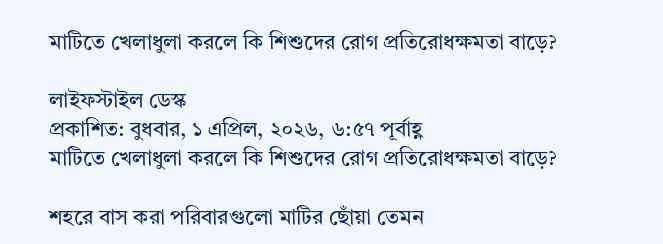মাটিতে খেলাধুলা করলে কি শিশুদের রোগ প্রতিরোধক্ষমতা বাড়ে?

লাইফস্টাইল ডেস্ক
প্রকাশিত: বুধবার, ১ এপ্রিল, ২০২৬, ৬:৫৭ পূর্বাহ্ণ
মাটিতে খেলাধুলা করলে কি শিশুদের রোগ প্রতিরোধক্ষমতা বাড়ে?

শহরে বাস করা পরিবারগুলো মাটির ছোঁয়া তেমন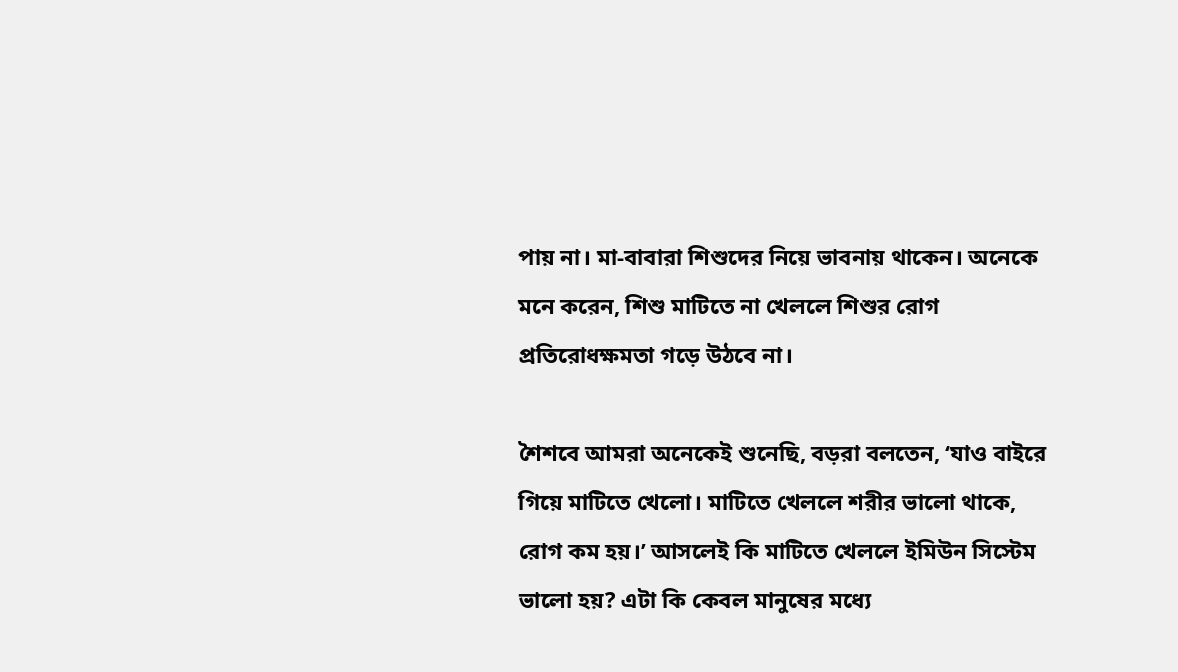পায় না। মা-বাবারা শিশুদের নিয়ে ভাবনায় থাকেন। অনেকে মনে করেন, শিশু মাটিতে না খেললে শিশুর রোগ প্রতিরোধক্ষমতা গড়ে উঠবে না।

শৈশবে আমরা অনেকেই শুনেছি, বড়রা বলতেন, ‘যাও বাইরে গিয়ে মাটিতে খেলো। মাটিতে খেললে শরীর ভালো থাকে, রোগ কম হয়।’ আসলেই কি মাটিতে খেললে ইমিউন সিস্টেম ভালো হয়? এটা কি কেবল মানুষের মধ্যে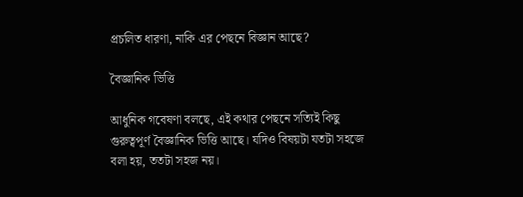প্রচলিত ধারণা, নাকি এর পেছনে বিজ্ঞান আছে?

বৈজ্ঞানিক ভিত্তি

আধুনিক গবেষণা বলছে, এই কথার পেছনে সত্যিই কিছু গুরুত্বপূর্ণ বৈজ্ঞানিক ভিত্তি আছে। যদিও বিষয়টা যতটা সহজে বলা হয়, ততটা সহজ নয়।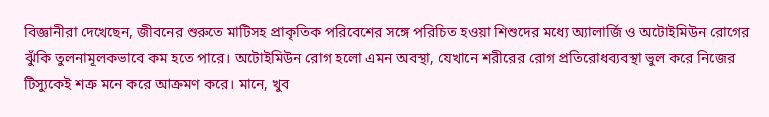বিজ্ঞানীরা দেখেছেন, জীবনের শুরুতে মাটিসহ প্রাকৃতিক পরিবেশের সঙ্গে পরিচিত হওয়া শিশুদের মধ্যে অ্যালার্জি ও অটোইমিউন রোগের ঝুঁকি তুলনামূলকভাবে কম হতে পারে। অটোইমিউন রোগ হলো এমন অবস্থা, যেখানে শরীরের রোগ প্রতিরোধব্যবস্থা ভুল করে নিজের টিস্যুকেই শত্রু মনে করে আক্রমণ করে। মানে, খুব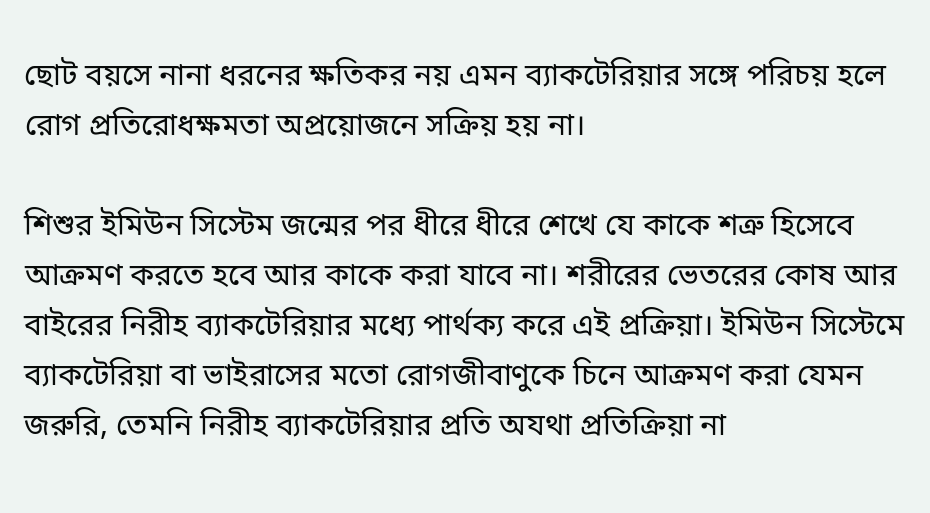ছোট বয়সে নানা ধরনের ক্ষতিকর নয় এমন ব্যাকটেরিয়ার সঙ্গে পরিচয় হলে রোগ প্রতিরোধক্ষমতা অপ্রয়োজনে সক্রিয় হয় না।

শিশুর ইমিউন সিস্টেম জন্মের পর ধীরে ধীরে শেখে যে কাকে শত্রু হিসেবে আক্রমণ করতে হবে আর কাকে করা যাবে না। শরীরের ভেতরের কোষ আর বাইরের নিরীহ ব্যাকটেরিয়ার মধ্যে পার্থক্য করে এই প্রক্রিয়া। ইমিউন সিস্টেমে ব্যাকটেরিয়া বা ভাইরাসের মতো রোগজীবাণুকে চিনে আক্রমণ করা যেমন জরুরি, তেমনি নিরীহ ব্যাকটেরিয়ার প্রতি অযথা প্রতিক্রিয়া না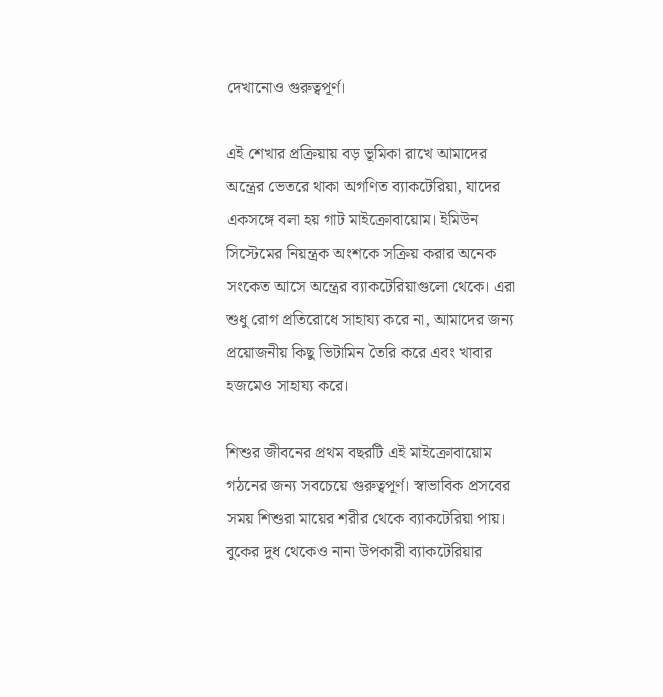দেখানোও গুরুত্বপূর্ণ।

এই শেখার প্রক্রিয়ায় বড় ভূমিকা রাখে আমাদের অন্ত্রের ভেতরে থাকা অগণিত ব্যাকটেরিয়া, যাদের একসঙ্গে বলা হয় গাট মাইক্রোবায়োম। ইমিউন সিস্টেমের নিয়ন্ত্রক অংশকে সক্রিয় করার অনেক সংকেত আসে অন্ত্রের ব্যাকটেরিয়াগুলো থেকে। এরা শুধু রোগ প্রতিরোধে সাহায্য করে না, আমাদের জন্য প্রয়োজনীয় কিছু ভিটামিন তৈরি করে এবং খাবার হজমেও সাহায্য করে।

শিশুর জীবনের প্রথম বছরটি এই মাইক্রোবায়োম গঠনের জন্য সবচেয়ে গুরুত্বপূর্ণ। স্বাভাবিক প্রসবের সময় শিশুরা মায়ের শরীর থেকে ব্যাকটেরিয়া পায়। বুকের দুধ থেকেও নানা উপকারী ব্যাকটেরিয়ার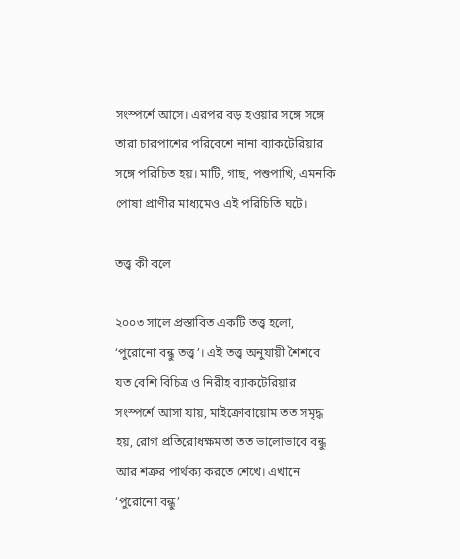সংস্পর্শে আসে। এরপর বড় হওয়ার সঙ্গে সঙ্গে তারা চারপাশের পরিবেশে নানা ব্যাকটেরিয়ার সঙ্গে পরিচিত হয়। মাটি, গাছ, পশুপাখি, এমনকি পোষা প্রাণীর মাধ্যমেও এই পরিচিতি ঘটে।

তত্ত্ব কী বলে

২০০৩ সালে প্রস্তাবিত একটি তত্ত্ব হলো, ‘পুরোনো বন্ধু তত্ত্ব’। এই তত্ত্ব অনুযায়ী শৈশবে যত বেশি বিচিত্র ও নিরীহ ব্যাকটেরিয়ার সংস্পর্শে আসা যায়, মাইক্রোবায়োম তত সমৃদ্ধ হয়, রোগ প্রতিরোধক্ষমতা তত ভালোভাবে বন্ধু আর শত্রুর পার্থক্য করতে শেখে। এখানে ‘পুরোনো বন্ধু’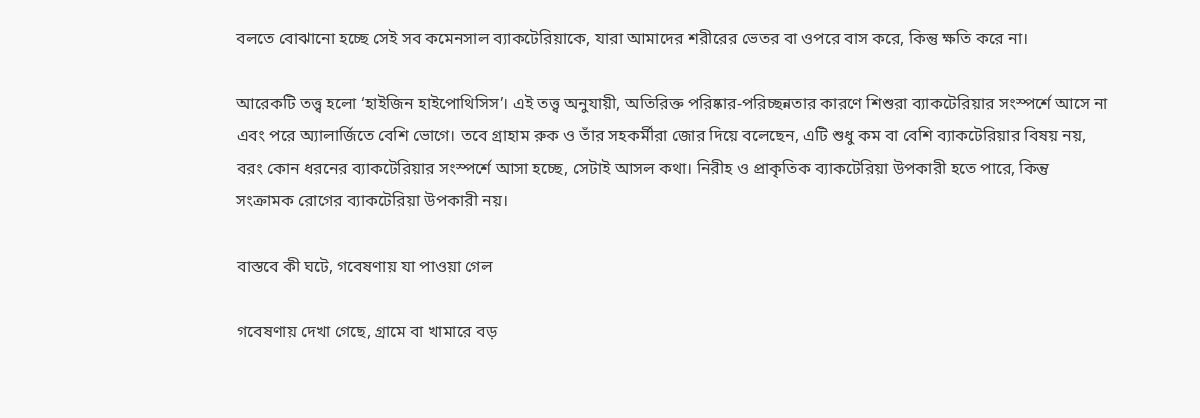বলতে বোঝানো হচ্ছে সেই সব কমেনসাল ব্যাকটেরিয়াকে, যারা আমাদের শরীরের ভেতর বা ওপরে বাস করে, কিন্তু ক্ষতি করে না।

আরেকটি তত্ত্ব হলো ‘হাইজিন হাইপোথিসিস’। এই তত্ত্ব অনুযায়ী, অতিরিক্ত পরিষ্কার-পরিচ্ছন্নতার কারণে শিশুরা ব্যাকটেরিয়ার সংস্পর্শে আসে না এবং পরে অ্যালার্জিতে বেশি ভোগে। তবে গ্রাহাম রুক ও তাঁর সহকর্মীরা জোর দিয়ে বলেছেন, এটি শুধু কম বা বেশি ব্যাকটেরিয়ার বিষয় নয়, বরং কোন ধরনের ব্যাকটেরিয়ার সংস্পর্শে আসা হচ্ছে, সেটাই আসল কথা। নিরীহ ও প্রাকৃতিক ব্যাকটেরিয়া উপকারী হতে পারে, কিন্তু সংক্রামক রোগের ব্যাকটেরিয়া উপকারী নয়।

বাস্তবে কী ঘটে, গবেষণায় যা পাওয়া গেল

গবেষণায় দেখা গেছে, গ্রামে বা খামারে বড়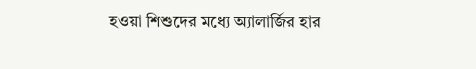হওয়া শিশুদের মধ্যে অ্যালার্জির হার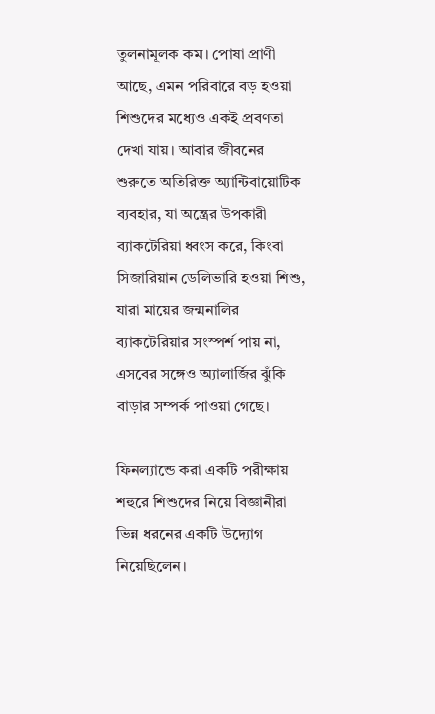তুলনামূলক কম। পোষা প্রাণী আছে, এমন পরিবারে বড় হওয়া শিশুদের মধ্যেও একই প্রবণতা দেখা যায়। আবার জীবনের শুরুতে অতিরিক্ত অ্যান্টিবায়োটিক ব্যবহার, যা অন্ত্রের উপকারী ব্যাকটেরিয়া ধ্বংস করে, কিংবা সিজারিয়ান ডেলিভারি হওয়া শিশু, যারা মায়ের জন্মনালির ব্যাকটেরিয়ার সংস্পর্শ পায় না, এসবের সঙ্গেও অ্যালার্জির ঝুঁকি বাড়ার সম্পর্ক পাওয়া গেছে।

ফিনল্যান্ডে করা একটি পরীক্ষায় শহুরে শিশুদের নিয়ে বিজ্ঞানীরা ভিন্ন ধরনের একটি উদ্যোগ নিয়েছিলেন।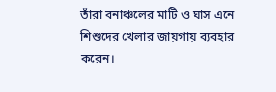তাঁরা বনাঞ্চলের মাটি ও ঘাস এনে শিশুদের খেলার জায়গায় ব্যবহার করেন।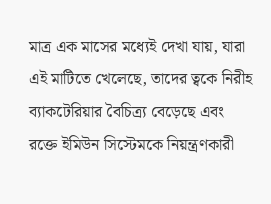মাত্র এক মাসের মধ্যেই দেখা যায়, যারা এই মাটিতে খেলেছে, তাদের ত্বকে নিরীহ ব্যাকটেরিয়ার বৈচিত্র্য বেড়েছে এবং রক্তে ইমিউন সিস্টেমকে নিয়ন্ত্রণকারী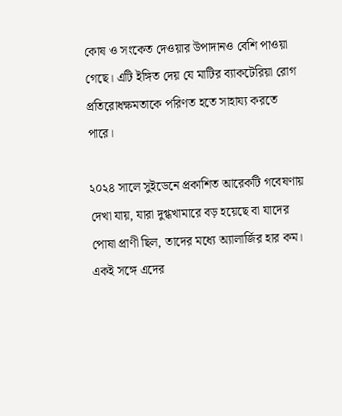কোষ ও সংকেত দেওয়ার উপাদানও বেশি পাওয়া গেছে। এটি ইঙ্গিত দেয় যে মাটির ব্যাকটেরিয়া রোগ প্রতিরোধক্ষমতাকে পরিণত হতে সাহায্য করতে পারে।

২০২৪ সালে সুইডেনে প্রকাশিত আরেকটি গবেষণায় দেখা যায়, যারা দুগ্ধখামারে বড় হয়েছে বা যাদের পোষা প্রাণী ছিল, তাদের মধ্যে অ্যালার্জির হার কম। একই সঙ্গে এদের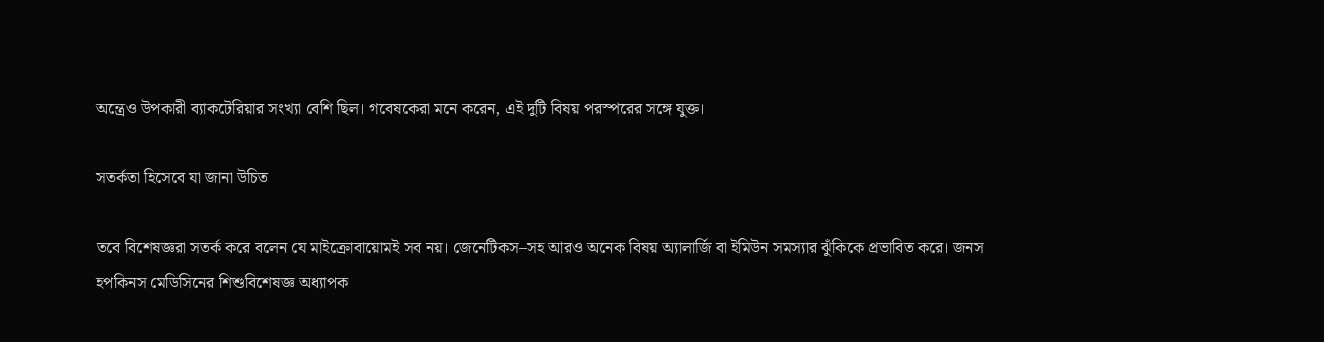অন্ত্রেও উপকারী ব্যাকটেরিয়ার সংখ্যা বেশি ছিল। গবেষকেরা মনে করেন, এই দুটি বিষয় পরস্পরের সঙ্গে যুক্ত।

সতর্কতা হিসেবে যা জানা উচিত

তবে বিশেষজ্ঞরা সতর্ক করে বলেন যে মাইক্রোবায়োমই সব নয়। জেনেটিকস–সহ আরও অনেক বিষয় অ্যালার্জি বা ইমিউন সমস্যার ঝুঁকিকে প্রভাবিত করে। জনস হপকিনস মেডিসিনের শিশুবিশেষজ্ঞ অধ্যাপক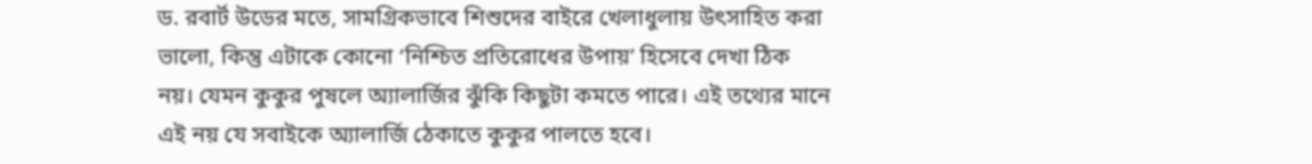ড. রবার্ট উডের মতে, সামগ্রিকভাবে শিশুদের বাইরে খেলাধুলায় উৎসাহিত করা ভালো, কিন্তু এটাকে কোনো ‘নিশ্চিত প্রতিরোধের উপায়’ হিসেবে দেখা ঠিক নয়। যেমন কুকুর পুষলে অ্যালার্জির ঝুঁকি কিছুটা কমতে পারে। এই তথ্যের মানে এই নয় যে সবাইকে অ্যালার্জি ঠেকাতে কুকুর পালতে হবে।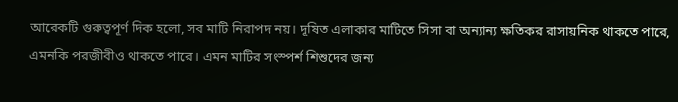আরেকটি গুরুত্বপূর্ণ দিক হলো, সব মাটি নিরাপদ নয়। দূষিত এলাকার মাটিতে সিসা বা অন্যান্য ক্ষতিকর রাসায়নিক থাকতে পারে, এমনকি পরজীবীও থাকতে পারে। এমন মাটির সংস্পর্শ শিশুদের জন্য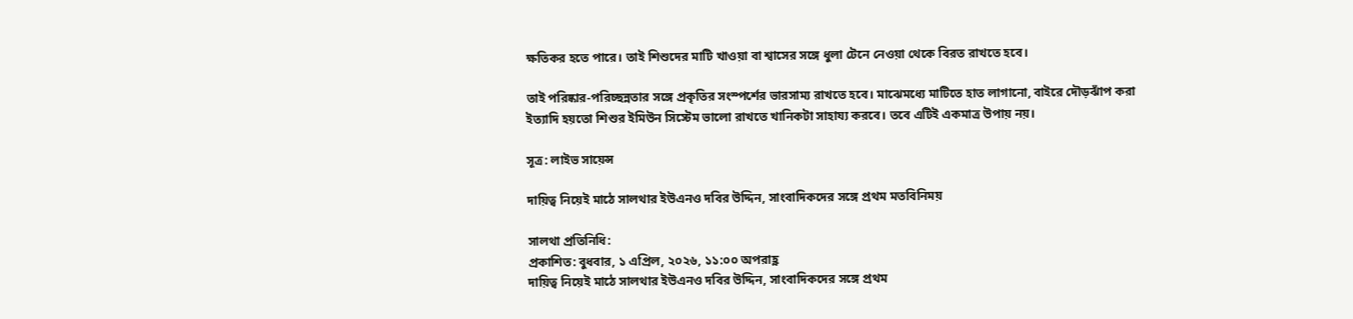ক্ষতিকর হতে পারে। তাই শিশুদের মাটি খাওয়া বা শ্বাসের সঙ্গে ধুলা টেনে নেওয়া থেকে বিরত রাখতে হবে।

তাই পরিষ্কার-পরিচ্ছন্নতার সঙ্গে প্রকৃতির সংস্পর্শের ভারসাম্য রাখতে হবে। মাঝেমধ্যে মাটিতে হাত লাগানো, বাইরে দৌড়ঝাঁপ করা ইত্যাদি হয়তো শিশুর ইমিউন সিস্টেম ভালো রাখতে খানিকটা সাহায্য করবে। তবে এটিই একমাত্র উপায় নয়।

সূত্র: লাইভ সায়েন্স

দায়িত্ব নিয়েই মাঠে সালথার ইউএনও দবির উদ্দিন, সাংবাদিকদের সঙ্গে প্রথম মতবিনিময়

সালথা প্রতিনিধি:
প্রকাশিত: বুধবার, ১ এপ্রিল, ২০২৬, ১১:০০ অপরাহ্ণ
দায়িত্ব নিয়েই মাঠে সালথার ইউএনও দবির উদ্দিন, সাংবাদিকদের সঙ্গে প্রথম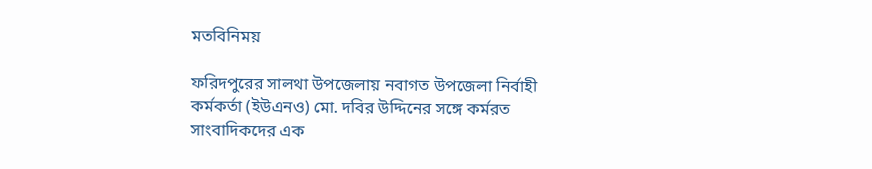মতবিনিময়

ফরিদপুরের সালথা উপজেলায় নবাগত উপজেলা নির্বাহী কর্মকর্তা (ইউএনও) মো. দবির উদ্দিনের সঙ্গে কর্মরত সাংবাদিকদের এক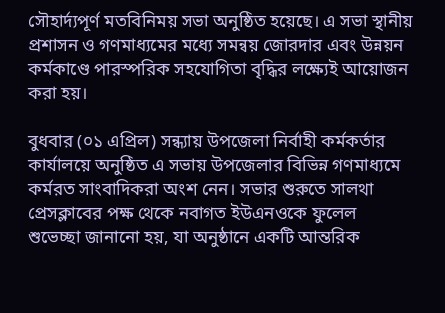সৌহার্দ্যপূর্ণ মতবিনিময় সভা অনুষ্ঠিত হয়েছে। এ সভা স্থানীয় প্রশাসন ও গণমাধ্যমের মধ্যে সমন্বয় জোরদার এবং উন্নয়ন কর্মকাণ্ডে পারস্পরিক সহযোগিতা বৃদ্ধির লক্ষ্যেই আয়োজন করা হয়।

বুধবার (০১ এপ্রিল) সন্ধ্যায় উপজেলা নির্বাহী কর্মকর্তার কার্যালয়ে অনুষ্ঠিত এ সভায় উপজেলার বিভিন্ন গণমাধ্যমে কর্মরত সাংবাদিকরা অংশ নেন। সভার শুরুতে সালথা প্রেসক্লাবের পক্ষ থেকে নবাগত ইউএনওকে ফুলেল শুভেচ্ছা জানানো হয়, যা অনুষ্ঠানে একটি আন্তরিক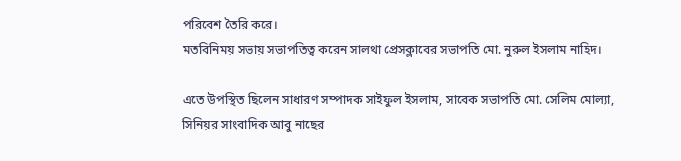পরিবেশ তৈরি করে।
মতবিনিময় সভায় সভাপতিত্ব করেন সালথা প্রেসক্লাবের সভাপতি মো. নুরুল ইসলাম নাহিদ।

এতে উপস্থিত ছিলেন সাধারণ সম্পাদক সাইফুল ইসলাম, সাবেক সভাপতি মো. সেলিম মোল্যা, সিনিয়র সাংবাদিক আবু নাছের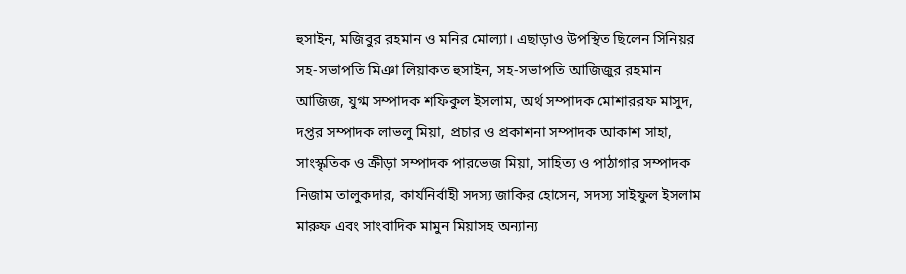হুসাইন, মজিবুর রহমান ও মনির মোল্যা। এছাড়াও উপস্থিত ছিলেন সিনিয়র সহ-সভাপতি মিঞা লিয়াকত হুসাইন, সহ-সভাপতি আজিজুর রহমান আজিজ, যুগ্ম সম্পাদক শফিকুল ইসলাম, অর্থ সম্পাদক মোশাররফ মাসুদ, দপ্তর সম্পাদক লাভলু মিয়া, প্রচার ও প্রকাশনা সম্পাদক আকাশ সাহা, সাংস্কৃতিক ও ক্রীড়া সম্পাদক পারভেজ মিয়া, সাহিত্য ও পাঠাগার সম্পাদক নিজাম তালুকদার, কার্যনির্বাহী সদস্য জাকির হোসেন, সদস্য সাইফুল ইসলাম মারুফ এবং সাংবাদিক মামুন মিয়াসহ অন্যান্য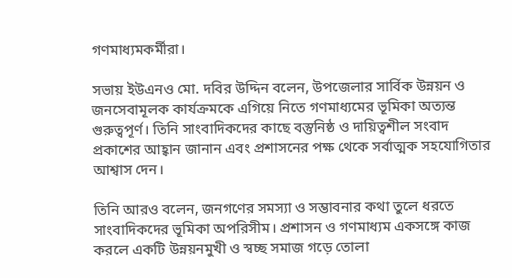গণমাধ্যমকর্মীরা।

সভায় ইউএনও মো. দবির উদ্দিন বলেন, উপজেলার সার্বিক উন্নয়ন ও জনসেবামূলক কার্যক্রমকে এগিয়ে নিতে গণমাধ্যমের ভূমিকা অত্যন্ত গুরুত্বপূর্ণ। তিনি সাংবাদিকদের কাছে বস্তুনিষ্ঠ ও দায়িত্বশীল সংবাদ প্রকাশের আহ্বান জানান এবং প্রশাসনের পক্ষ থেকে সর্বাত্মক সহযোগিতার আশ্বাস দেন।

তিনি আরও বলেন, জনগণের সমস্যা ও সম্ভাবনার কথা তুলে ধরতে সাংবাদিকদের ভূমিকা অপরিসীম। প্রশাসন ও গণমাধ্যম একসঙ্গে কাজ করলে একটি উন্নয়নমুখী ও স্বচ্ছ সমাজ গড়ে তোলা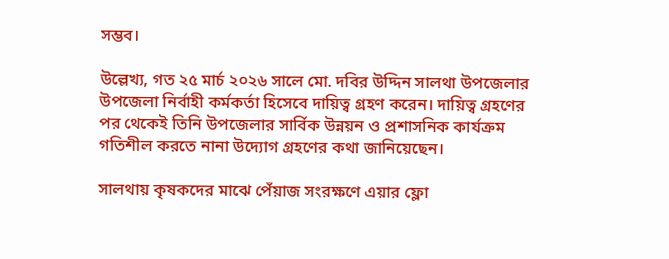সম্ভব।

উল্লেখ্য, গত ২৫ মার্চ ২০২৬ সালে মো. দবির উদ্দিন সালথা উপজেলার উপজেলা নির্বাহী কর্মকর্তা হিসেবে দায়িত্ব গ্রহণ করেন। দায়িত্ব গ্রহণের পর থেকেই তিনি উপজেলার সার্বিক উন্নয়ন ও প্রশাসনিক কার্যক্রম গতিশীল করতে নানা উদ্যোগ গ্রহণের কথা জানিয়েছেন।

সালথায় কৃষকদের মাঝে পেঁয়াজ সংরক্ষণে এয়ার ফ্লো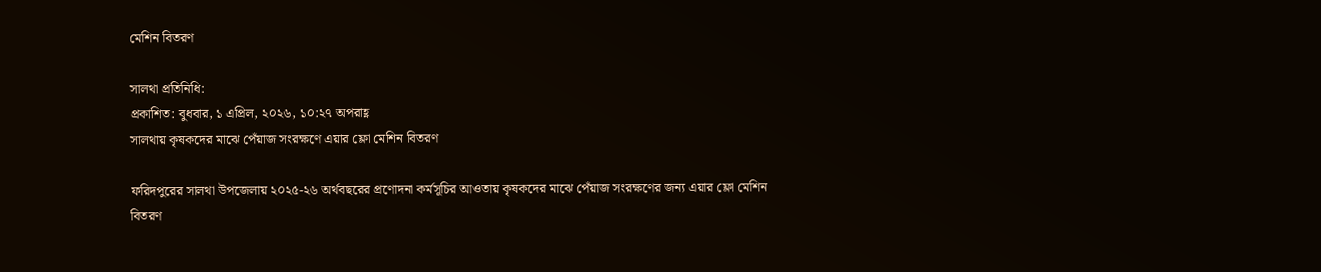মেশিন বিতরণ

সালথা প্রতিনিধি:
প্রকাশিত: বুধবার, ১ এপ্রিল, ২০২৬, ১০:২৭ অপরাহ্ণ
সালথায় কৃষকদের মাঝে পেঁয়াজ সংরক্ষণে এয়ার ফ্লো মেশিন বিতরণ

ফরিদপুরের সালথা উপজেলায় ২০২৫-২৬ অর্থবছরের প্রণোদনা কর্মসূচির আওতায় কৃষকদের মাঝে পেঁয়াজ সংরক্ষণের জন্য এয়ার ফ্লো মেশিন বিতরণ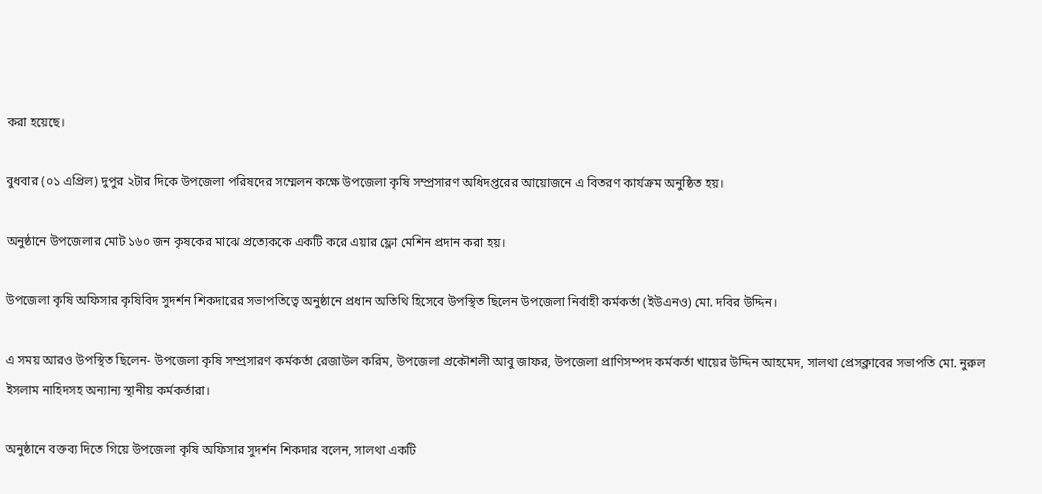করা হয়েছে।

বুধবার (০১ এপ্রিল) দুপুর ২টার দিকে উপজেলা পরিষদের সম্মেলন কক্ষে উপজেলা কৃষি সম্প্রসারণ অধিদপ্তরের আয়োজনে এ বিতরণ কার্যক্রম অনুষ্ঠিত হয়।

অনুষ্ঠানে উপজেলার মোট ১৬০ জন কৃষকের মাঝে প্রত্যেককে একটি করে এয়ার ফ্লো মেশিন প্রদান করা হয়।

উপজেলা কৃষি অফিসার কৃষিবিদ সুদর্শন শিকদারের সভাপতিত্বে অনুষ্ঠানে প্রধান অতিথি হিসেবে উপস্থিত ছিলেন উপজেলা নির্বাহী কর্মকর্তা (ইউএনও) মো. দবির উদ্দিন।

এ সময় আরও উপস্থিত ছিলেন- উপজেলা কৃষি সম্প্রসারণ কর্মকর্তা রেজাউল করিম, উপজেলা প্রকৌশলী আবু জাফর, উপজেলা প্রাণিসম্পদ কর্মকর্তা খায়ের উদ্দিন আহমেদ, সালথা প্রেসক্লাবের সভাপতি মো. নুরুল ইসলাম নাহিদসহ অন্যান্য স্থানীয় কর্মকর্তারা।

অনুষ্ঠানে বক্তব্য দিতে গিয়ে উপজেলা কৃষি অফিসার সুদর্শন শিকদার বলেন, সালথা একটি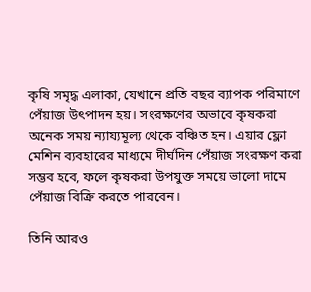কৃষি সমৃদ্ধ এলাকা, যেখানে প্রতি বছর ব্যাপক পরিমাণে পেঁয়াজ উৎপাদন হয়। সংরক্ষণের অভাবে কৃষকরা অনেক সময় ন্যায্যমূল্য থেকে বঞ্চিত হন। এয়ার ফ্লো মেশিন ব্যবহারের মাধ্যমে দীর্ঘদিন পেঁয়াজ সংরক্ষণ করা সম্ভব হবে, ফলে কৃষকরা উপযুক্ত সময়ে ভালো দামে পেঁয়াজ বিক্রি করতে পারবেন।

তিনি আরও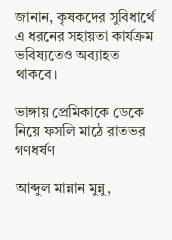জানান, কৃষকদের সুবিধার্থে এ ধরনের সহায়তা কার্যক্রম ভবিষ্যতেও অব্যাহত থাকবে।

ভাঙ্গায় প্রেমিকাকে ডেকে নিয়ে ফসলি মাঠে রাতভর গণধর্ষণ

আব্দুল মান্নান মুন্নু,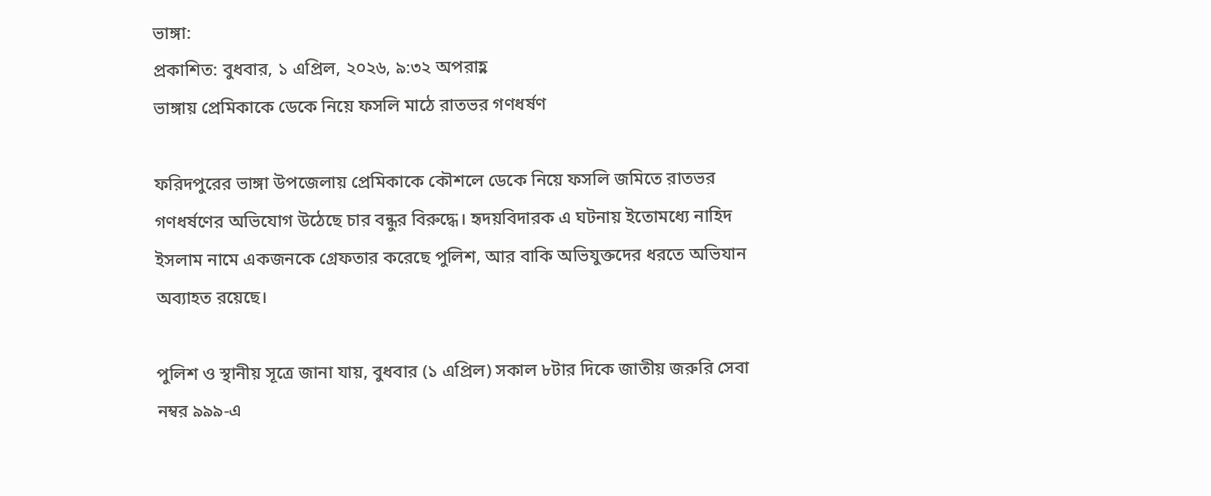ভাঙ্গা:
প্রকাশিত: বুধবার, ১ এপ্রিল, ২০২৬, ৯:৩২ অপরাহ্ণ
ভাঙ্গায় প্রেমিকাকে ডেকে নিয়ে ফসলি মাঠে রাতভর গণধর্ষণ

ফরিদপুরের ভাঙ্গা উপজেলায় প্রেমিকাকে কৌশলে ডেকে নিয়ে ফসলি জমিতে রাতভর গণধর্ষণের অভিযোগ উঠেছে চার বন্ধুর বিরুদ্ধে। হৃদয়বিদারক এ ঘটনায় ইতোমধ্যে নাহিদ ইসলাম নামে একজনকে গ্রেফতার করেছে পুলিশ, আর বাকি অভিযুক্তদের ধরতে অভিযান অব্যাহত রয়েছে।

পুলিশ ও স্থানীয় সূত্রে জানা যায়, বুধবার (১ এপ্রিল) সকাল ৮টার দিকে জাতীয় জরুরি সেবা নম্বর ৯৯৯-এ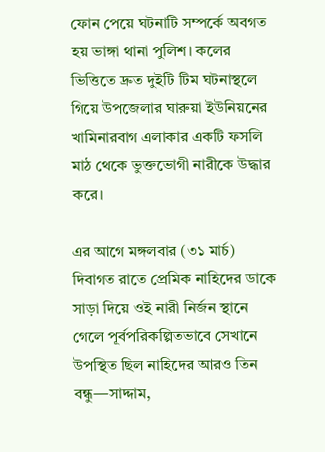ফোন পেয়ে ঘটনাটি সম্পর্কে অবগত হয় ভাঙ্গা থানা পুলিশ। কলের ভিত্তিতে দ্রুত দুইটি টিম ঘটনাস্থলে গিয়ে উপজেলার ঘারুয়া ইউনিয়নের খামিনারবাগ এলাকার একটি ফসলি মাঠ থেকে ভুক্তভোগী নারীকে উদ্ধার করে।

এর আগে মঙ্গলবার (৩১ মার্চ) দিবাগত রাতে প্রেমিক নাহিদের ডাকে সাড়া দিয়ে ওই নারী নির্জন স্থানে গেলে পূর্বপরিকল্পিতভাবে সেখানে উপস্থিত ছিল নাহিদের আরও তিন বন্ধু—সাদ্দাম,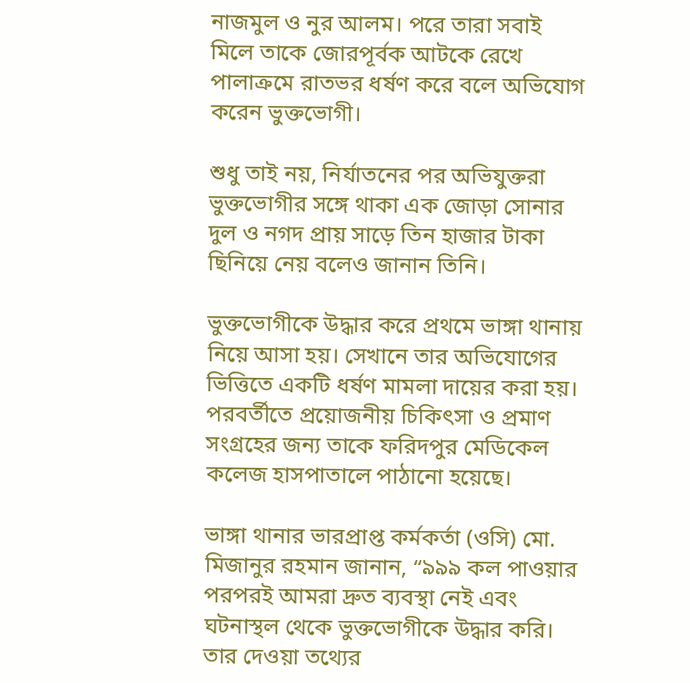নাজমুল ও নুর আলম। পরে তারা সবাই মিলে তাকে জোরপূর্বক আটকে রেখে পালাক্রমে রাতভর ধর্ষণ করে বলে অভিযোগ করেন ভুক্তভোগী।

শুধু তাই নয়, নির্যাতনের পর অভিযুক্তরা ভুক্তভোগীর সঙ্গে থাকা এক জোড়া সোনার দুল ও নগদ প্রায় সাড়ে তিন হাজার টাকা ছিনিয়ে নেয় বলেও জানান তিনি।

ভুক্তভোগীকে উদ্ধার করে প্রথমে ভাঙ্গা থানায় নিয়ে আসা হয়। সেখানে তার অভিযোগের ভিত্তিতে একটি ধর্ষণ মামলা দায়ের করা হয়। পরবর্তীতে প্রয়োজনীয় চিকিৎসা ও প্রমাণ সংগ্রহের জন্য তাকে ফরিদপুর মেডিকেল কলেজ হাসপাতালে পাঠানো হয়েছে।

ভাঙ্গা থানার ভারপ্রাপ্ত কর্মকর্তা (ওসি) মো. মিজানুর রহমান জানান, “৯৯৯ কল পাওয়ার পরপরই আমরা দ্রুত ব্যবস্থা নেই এবং ঘটনাস্থল থেকে ভুক্তভোগীকে উদ্ধার করি। তার দেওয়া তথ্যের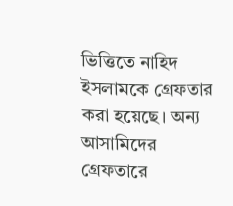ভিত্তিতে নাহিদ ইসলামকে গ্রেফতার করা হয়েছে। অন্য আসামিদের গ্রেফতারে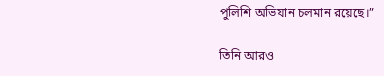পুলিশি অভিযান চলমান রয়েছে।”

তিনি আরও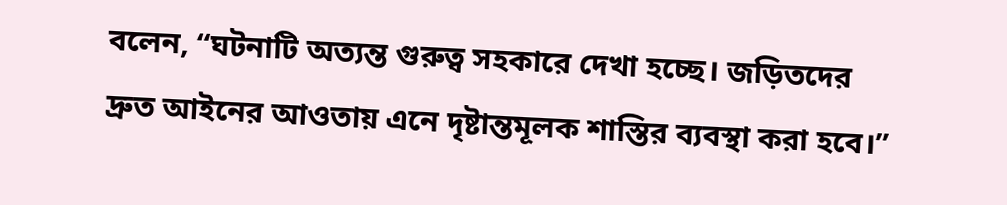বলেন, “ঘটনাটি অত্যন্ত গুরুত্ব সহকারে দেখা হচ্ছে। জড়িতদের দ্রুত আইনের আওতায় এনে দৃষ্টান্তমূলক শাস্তির ব্যবস্থা করা হবে।”